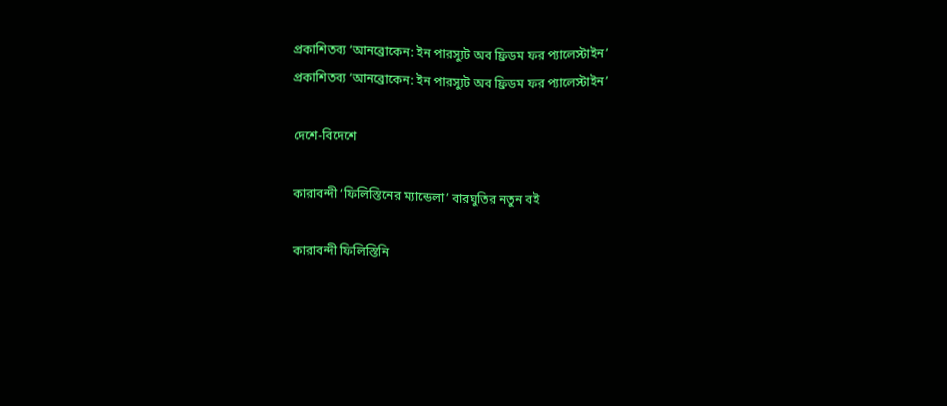প্রকাশিতব্য ‘আনব্রোকেন: ইন পারস্যুট অব ফ্রিডম ফর প্যালেস্টাইন’
প্রকাশিতব্য ‘আনব্রোকেন: ইন পারস্যুট অব ফ্রিডম ফর প্যালেস্টাইন’

দেশে-বিদেশে

কারাবন্দী ‘ফিলিস্তিনের ম্যান্ডেলা’ বারঘুতির নতুন বই

কারাবন্দী ফিলিস্তিনি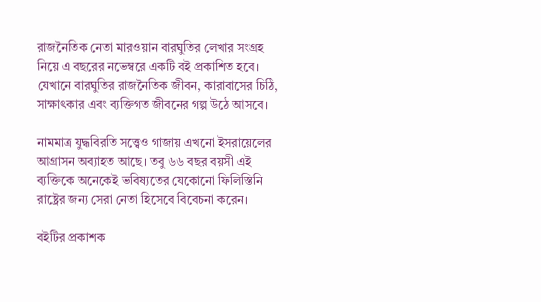রাজনৈতিক নেতা মারওয়ান বারঘুতির লেখার সংগ্রহ নিয়ে এ বছরের নভেম্বরে একটি বই প্রকাশিত হবে। যেখানে বারঘুতির রাজনৈতিক জীবন, কারাবাসের চিঠি, সাক্ষাৎকার এবং ব্যক্তিগত জীবনের গল্প উঠে আসবে।

নামমাত্র যুদ্ধবিরতি সত্ত্বেও গাজায় এখনো ইসরায়েলের আগ্রাসন অব্যাহত আছে। তবু ৬৬ বছর বয়সী এই ব্যক্তিকে অনেকেই ভবিষ্যতের যেকোনো ফিলিস্তিনি রাষ্ট্রের জন্য সেরা নেতা হিসেবে বিবেচনা করেন।

বইটির প্রকাশক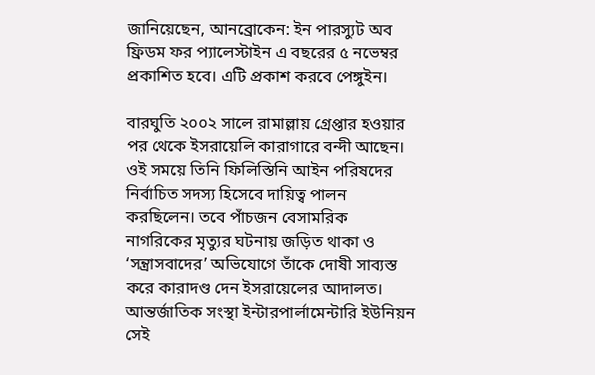জানিয়েছেন, আনব্রোকেন: ইন পারস্যুট অব ফ্রিডম ফর প্যালেস্টাইন এ বছরের ৫ নভেম্বর প্রকাশিত হবে। এটি প্রকাশ করবে পেঙ্গুইন।

বারঘুতি ২০০২ সালে রামাল্লায় গ্রেপ্তার হওয়ার পর থেকে ইসরায়েলি কারাগারে বন্দী আছেন। ওই সময়ে তিনি ফিলিস্তিনি আইন পরিষদের নির্বাচিত সদস্য হিসেবে দায়িত্ব পালন করছিলেন। তবে পাঁচজন বেসামরিক নাগরিকের মৃত্যুর ঘটনায় জড়িত থাকা ও ‘সন্ত্রাসবাদের’ অভিযোগে তাঁকে দোষী সাব্যস্ত করে কারাদণ্ড দেন ইসরায়েলের আদালত। আন্তর্জাতিক সংস্থা ইন্টারপার্লামেন্টারি ইউনিয়ন সেই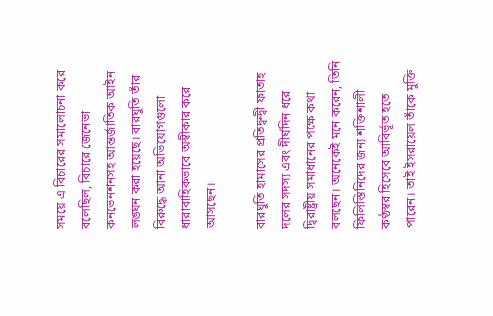সময়ে এ বিচারের সমালোচনা করে বলেছিল, বিচারে জেনেভা কনভেনশনসহ আন্তর্জাতিক আইন লঙ্ঘন করা হয়েছে। বারঘুতি তাঁর বিরুদ্ধে আনা অভিযোগগুলো ধারাবাহিকভাবে অস্বীকার করে আসছেন।

বারঘুতি হামাসের প্রতিদ্বন্দ্বী ফাতাহ দলের সদস্য এবং দীর্ঘদিন ধরে দ্বিরাষ্ট্রীয় সমাধানের পক্ষে কথা বলছেন। অনেকেই মনে করেন, তিনি ফিলিস্তিনিদের জন্য শক্তিশালী কণ্ঠস্বর হিসেবে আবির্ভূত হতে পারেন। তাই ইসরায়েল তাঁকে মুক্তি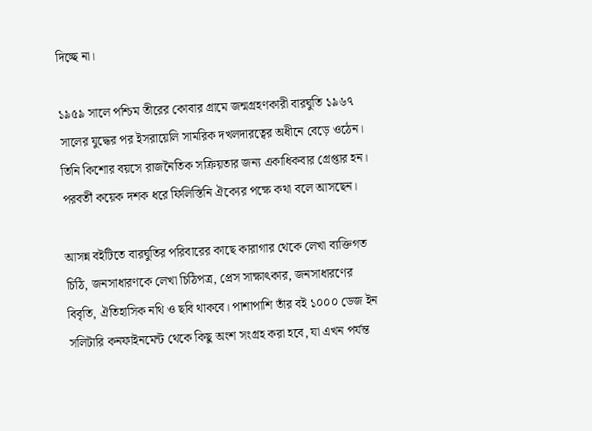দিচ্ছে না।

১৯৫৯ সালে পশ্চিম তীরের কোবার গ্রামে জন্মগ্রহণকারী বারঘুতি ১৯৬৭ সালের যুদ্ধের পর ইসরায়েলি সামরিক দখলদারত্বের অধীনে বেড়ে ওঠেন। তিনি কিশোর বয়সে রাজনৈতিক সক্রিয়তার জন্য একাধিকবার গ্রেপ্তার হন। পরবর্তী কয়েক দশক ধরে ফিলিস্তিনি ঐক্যের পক্ষে কথা বলে আসছেন।

আসন্ন বইটিতে বারঘুতির পরিবারের কাছে কারাগার থেকে লেখা ব্যক্তিগত চিঠি, জনসাধারণকে লেখা চিঠিপত্র, প্রেস সাক্ষাৎকার, জনসাধারণের বিবৃতি, ঐতিহাসিক নথি ও ছবি থাকবে। পাশাপাশি তাঁর বই ১০০০ ডেজ ইন সলিটারি কনফাইনমেন্ট থেকে কিছু অংশ সংগ্রহ করা হবে, যা এখন পর্যন্ত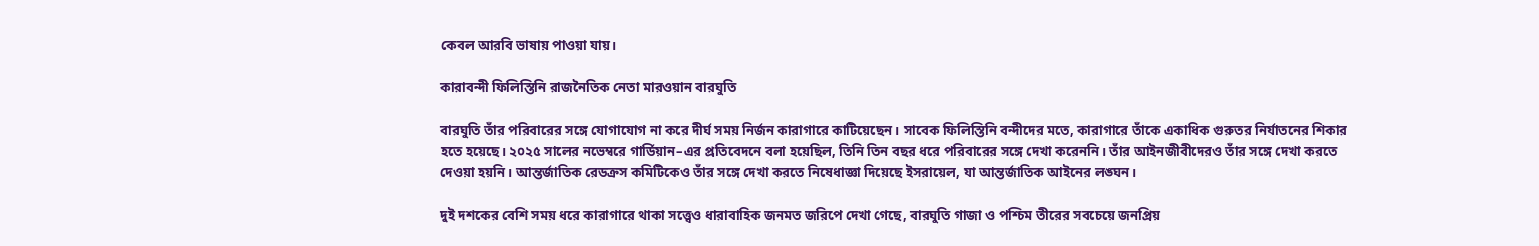কেবল আরবি ভাষায় পাওয়া যায়।

কারাবন্দী ফিলিস্তিনি রাজনৈতিক নেতা মারওয়ান বারঘুতি

বারঘুতি তাঁর পরিবারের সঙ্গে যোগাযোগ না করে দীর্ঘ সময় নির্জন কারাগারে কাটিয়েছেন। সাবেক ফিলিস্তিনি বন্দীদের মতে, কারাগারে তাঁকে একাধিক গুরুতর নির্যাতনের শিকার হতে হয়েছে। ২০২৫ সালের নভেম্বরে গার্ডিয়ান–এর প্রতিবেদনে বলা হয়েছিল, তিনি তিন বছর ধরে পরিবারের সঙ্গে দেখা করেননি। তাঁর আইনজীবীদেরও তাঁর সঙ্গে দেখা করতে দেওয়া হয়নি। আন্তর্জাতিক রেডক্রস কমিটিকেও তাঁর সঙ্গে দেখা করতে নিষেধাজ্ঞা দিয়েছে ইসরায়েল, যা আন্তর্জাতিক আইনের লঙ্ঘন।

দুই দশকের বেশি সময় ধরে কারাগারে থাকা সত্ত্বেও ধারাবাহিক জনমত জরিপে দেখা গেছে, বারঘুতি গাজা ও পশ্চিম তীরের সবচেয়ে জনপ্রিয়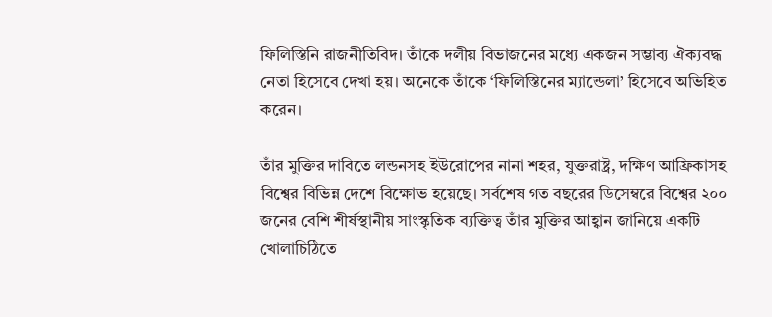ফিলিস্তিনি রাজনীতিবিদ। তাঁকে দলীয় বিভাজনের মধ্যে একজন সম্ভাব্য ঐক্যবদ্ধ নেতা হিসেবে দেখা হয়। অনেকে তাঁকে ‘ফিলিস্তিনের ম্যান্ডেলা’ হিসেবে অভিহিত করেন।

তাঁর মুক্তির দাবিতে লন্ডনসহ ইউরোপের নানা শহর, যুক্তরাষ্ট্র, দক্ষিণ আফ্রিকাসহ বিশ্বের বিভিন্ন দেশে বিক্ষোভ হয়েছে। সর্বশেষ গত বছরের ডিসেম্বরে বিশ্বের ২০০ জনের বেশি শীর্ষস্থানীয় সাংস্কৃতিক ব্যক্তিত্ব তাঁর মুক্তির আহ্বান জানিয়ে একটি খোলাচিঠিতে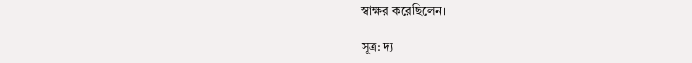স্বাক্ষর করেছিলেন।

সূত্র: দ্য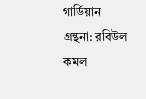গার্ডিয়ান
গ্রন্থনা: রবিউল কমল